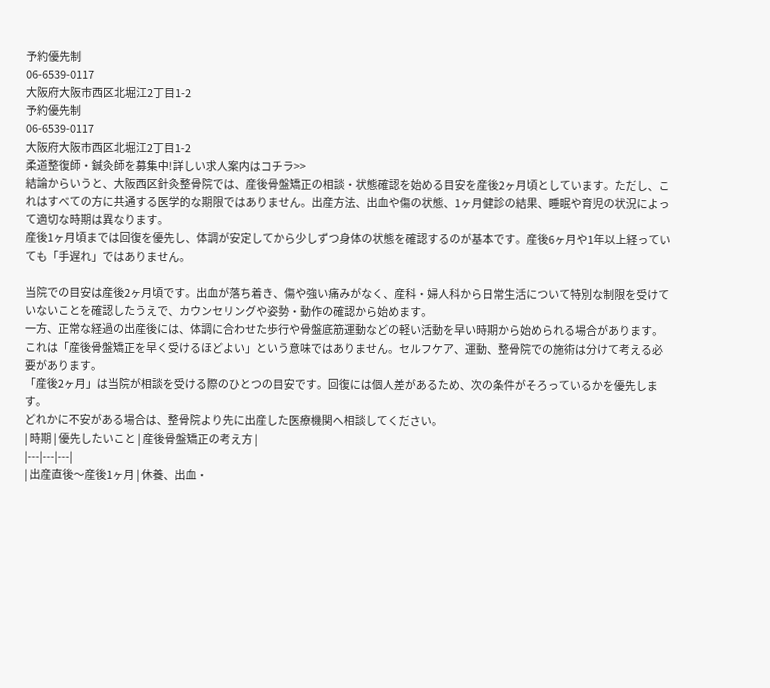予約優先制
06-6539-0117
大阪府大阪市西区北堀江2丁目1-2
予約優先制
06-6539-0117
大阪府大阪市西区北堀江2丁目1-2
柔道整復師・鍼灸師を募集中!詳しい求人案内はコチラ>>
結論からいうと、大阪西区針灸整骨院では、産後骨盤矯正の相談・状態確認を始める目安を産後2ヶ月頃としています。ただし、これはすべての方に共通する医学的な期限ではありません。出産方法、出血や傷の状態、1ヶ月健診の結果、睡眠や育児の状況によって適切な時期は異なります。
産後1ヶ月頃までは回復を優先し、体調が安定してから少しずつ身体の状態を確認するのが基本です。産後6ヶ月や1年以上経っていても「手遅れ」ではありません。

当院での目安は産後2ヶ月頃です。出血が落ち着き、傷や強い痛みがなく、産科・婦人科から日常生活について特別な制限を受けていないことを確認したうえで、カウンセリングや姿勢・動作の確認から始めます。
一方、正常な経過の出産後には、体調に合わせた歩行や骨盤底筋運動などの軽い活動を早い時期から始められる場合があります。これは「産後骨盤矯正を早く受けるほどよい」という意味ではありません。セルフケア、運動、整骨院での施術は分けて考える必要があります。
「産後2ヶ月」は当院が相談を受ける際のひとつの目安です。回復には個人差があるため、次の条件がそろっているかを優先します。
どれかに不安がある場合は、整骨院より先に出産した医療機関へ相談してください。
| 時期 | 優先したいこと | 産後骨盤矯正の考え方 |
|---|---|---|
| 出産直後〜産後1ヶ月 | 休養、出血・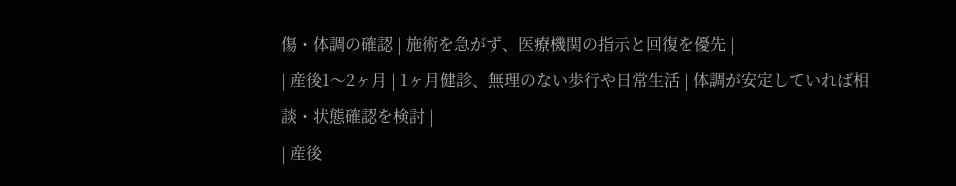傷・体調の確認 | 施術を急がず、医療機関の指示と回復を優先 |
| 産後1〜2ヶ月 | 1ヶ月健診、無理のない歩行や日常生活 | 体調が安定していれば相談・状態確認を検討 |
| 産後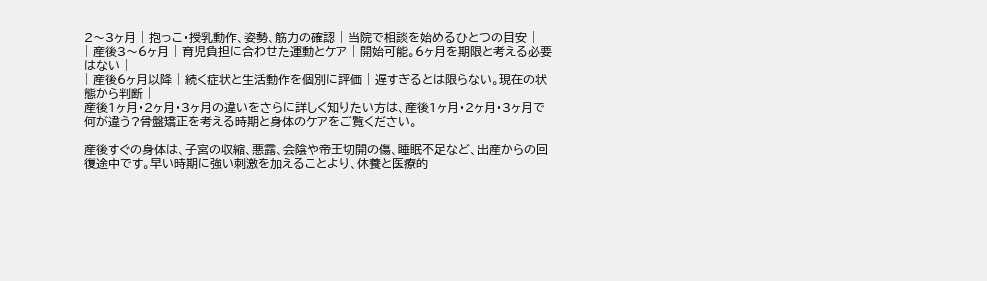2〜3ヶ月 | 抱っこ・授乳動作、姿勢、筋力の確認 | 当院で相談を始めるひとつの目安 |
| 産後3〜6ヶ月 | 育児負担に合わせた運動とケア | 開始可能。6ヶ月を期限と考える必要はない |
| 産後6ヶ月以降 | 続く症状と生活動作を個別に評価 | 遅すぎるとは限らない。現在の状態から判断 |
産後1ヶ月・2ヶ月・3ヶ月の違いをさらに詳しく知りたい方は、産後1ヶ月・2ヶ月・3ヶ月で何が違う?骨盤矯正を考える時期と身体のケアをご覧ください。

産後すぐの身体は、子宮の収縮、悪露、会陰や帝王切開の傷、睡眠不足など、出産からの回復途中です。早い時期に強い刺激を加えることより、休養と医療的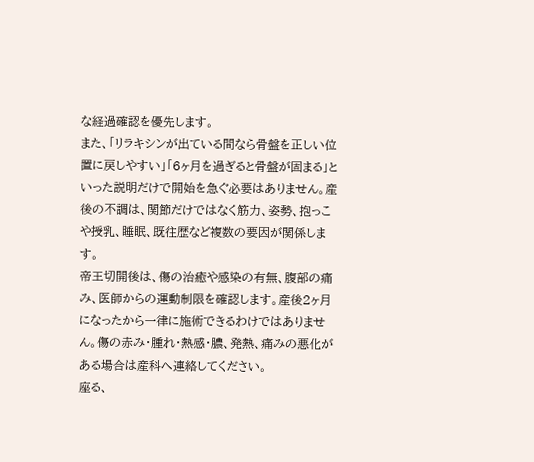な経過確認を優先します。
また、「リラキシンが出ている間なら骨盤を正しい位置に戻しやすい」「6ヶ月を過ぎると骨盤が固まる」といった説明だけで開始を急ぐ必要はありません。産後の不調は、関節だけではなく筋力、姿勢、抱っこや授乳、睡眠、既往歴など複数の要因が関係します。
帝王切開後は、傷の治癒や感染の有無、腹部の痛み、医師からの運動制限を確認します。産後2ヶ月になったから一律に施術できるわけではありません。傷の赤み・腫れ・熱感・膿、発熱、痛みの悪化がある場合は産科へ連絡してください。
座る、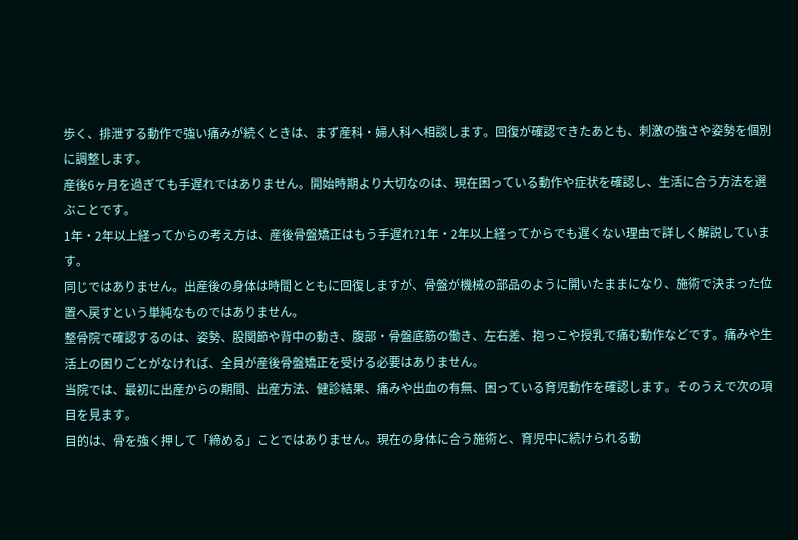歩く、排泄する動作で強い痛みが続くときは、まず産科・婦人科へ相談します。回復が確認できたあとも、刺激の強さや姿勢を個別に調整します。
産後6ヶ月を過ぎても手遅れではありません。開始時期より大切なのは、現在困っている動作や症状を確認し、生活に合う方法を選ぶことです。
1年・2年以上経ってからの考え方は、産後骨盤矯正はもう手遅れ?1年・2年以上経ってからでも遅くない理由で詳しく解説しています。
同じではありません。出産後の身体は時間とともに回復しますが、骨盤が機械の部品のように開いたままになり、施術で決まった位置へ戻すという単純なものではありません。
整骨院で確認するのは、姿勢、股関節や背中の動き、腹部・骨盤底筋の働き、左右差、抱っこや授乳で痛む動作などです。痛みや生活上の困りごとがなければ、全員が産後骨盤矯正を受ける必要はありません。
当院では、最初に出産からの期間、出産方法、健診結果、痛みや出血の有無、困っている育児動作を確認します。そのうえで次の項目を見ます。
目的は、骨を強く押して「締める」ことではありません。現在の身体に合う施術と、育児中に続けられる動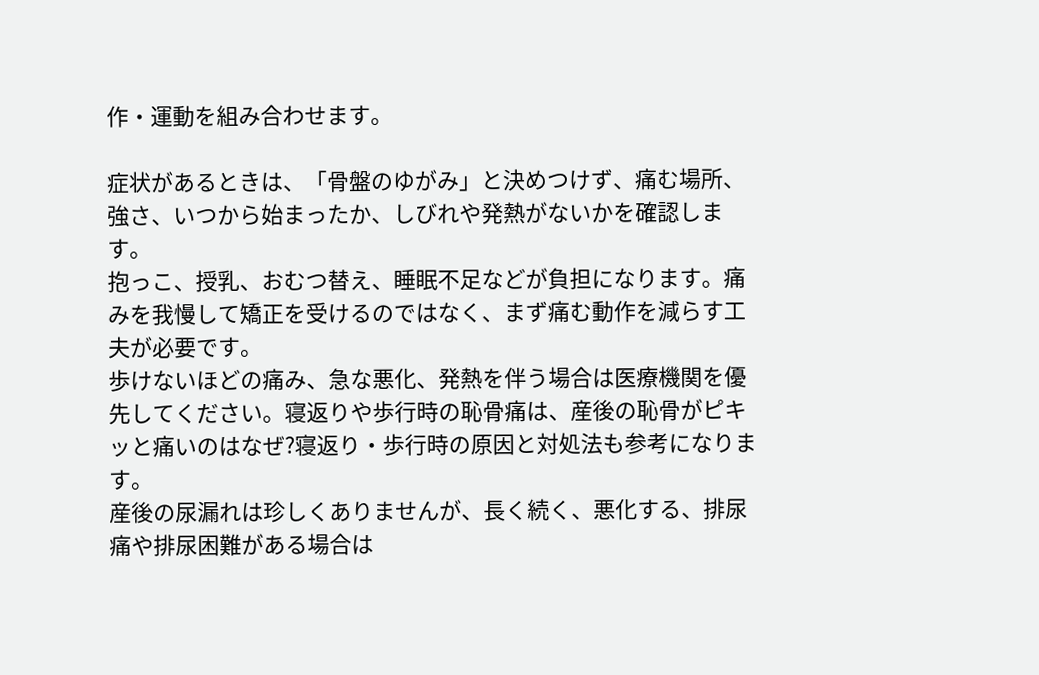作・運動を組み合わせます。

症状があるときは、「骨盤のゆがみ」と決めつけず、痛む場所、強さ、いつから始まったか、しびれや発熱がないかを確認します。
抱っこ、授乳、おむつ替え、睡眠不足などが負担になります。痛みを我慢して矯正を受けるのではなく、まず痛む動作を減らす工夫が必要です。
歩けないほどの痛み、急な悪化、発熱を伴う場合は医療機関を優先してください。寝返りや歩行時の恥骨痛は、産後の恥骨がピキッと痛いのはなぜ?寝返り・歩行時の原因と対処法も参考になります。
産後の尿漏れは珍しくありませんが、長く続く、悪化する、排尿痛や排尿困難がある場合は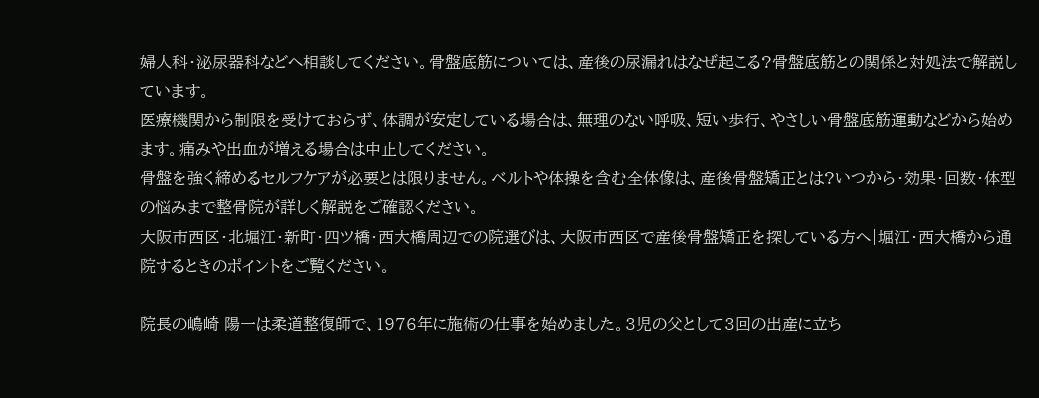婦人科・泌尿器科などへ相談してください。骨盤底筋については、産後の尿漏れはなぜ起こる?骨盤底筋との関係と対処法で解説しています。
医療機関から制限を受けておらず、体調が安定している場合は、無理のない呼吸、短い歩行、やさしい骨盤底筋運動などから始めます。痛みや出血が増える場合は中止してください。
骨盤を強く締めるセルフケアが必要とは限りません。ベルトや体操を含む全体像は、産後骨盤矯正とは?いつから・効果・回数・体型の悩みまで整骨院が詳しく解説をご確認ください。
大阪市西区・北堀江・新町・四ツ橋・西大橋周辺での院選びは、大阪市西区で産後骨盤矯正を探している方へ|堀江・西大橋から通院するときのポイントをご覧ください。

院長の嶋崎 陽一は柔道整復師で、1976年に施術の仕事を始めました。3児の父として3回の出産に立ち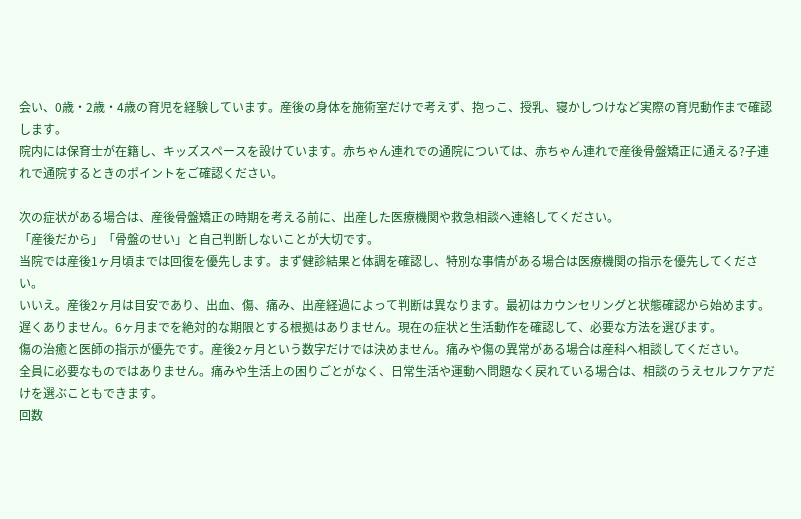会い、0歳・2歳・4歳の育児を経験しています。産後の身体を施術室だけで考えず、抱っこ、授乳、寝かしつけなど実際の育児動作まで確認します。
院内には保育士が在籍し、キッズスペースを設けています。赤ちゃん連れでの通院については、赤ちゃん連れで産後骨盤矯正に通える?子連れで通院するときのポイントをご確認ください。

次の症状がある場合は、産後骨盤矯正の時期を考える前に、出産した医療機関や救急相談へ連絡してください。
「産後だから」「骨盤のせい」と自己判断しないことが大切です。
当院では産後1ヶ月頃までは回復を優先します。まず健診結果と体調を確認し、特別な事情がある場合は医療機関の指示を優先してください。
いいえ。産後2ヶ月は目安であり、出血、傷、痛み、出産経過によって判断は異なります。最初はカウンセリングと状態確認から始めます。
遅くありません。6ヶ月までを絶対的な期限とする根拠はありません。現在の症状と生活動作を確認して、必要な方法を選びます。
傷の治癒と医師の指示が優先です。産後2ヶ月という数字だけでは決めません。痛みや傷の異常がある場合は産科へ相談してください。
全員に必要なものではありません。痛みや生活上の困りごとがなく、日常生活や運動へ問題なく戻れている場合は、相談のうえセルフケアだけを選ぶこともできます。
回数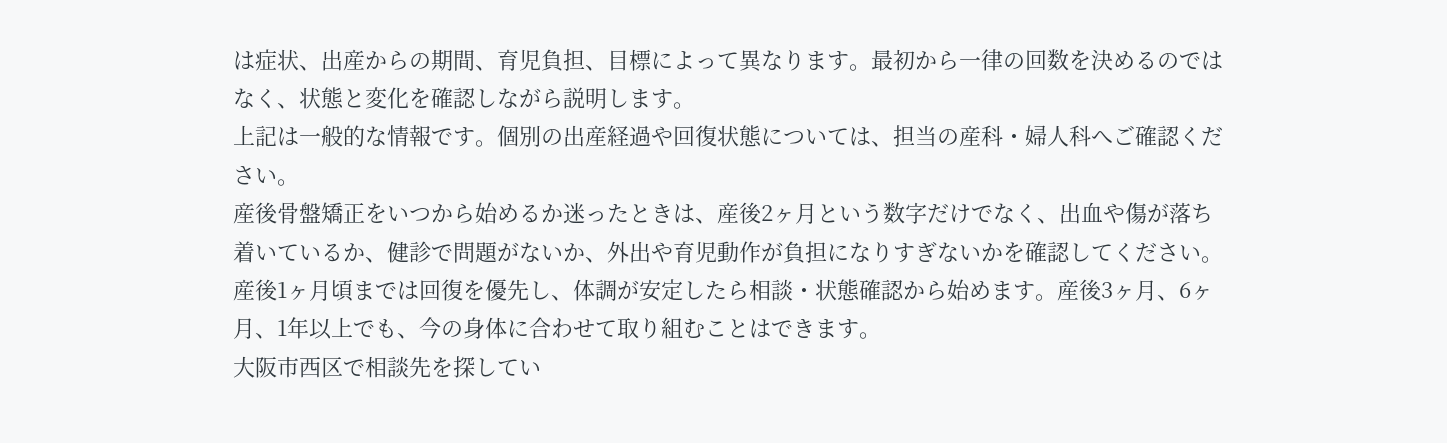は症状、出産からの期間、育児負担、目標によって異なります。最初から一律の回数を決めるのではなく、状態と変化を確認しながら説明します。
上記は一般的な情報です。個別の出産経過や回復状態については、担当の産科・婦人科へご確認ください。
産後骨盤矯正をいつから始めるか迷ったときは、産後2ヶ月という数字だけでなく、出血や傷が落ち着いているか、健診で問題がないか、外出や育児動作が負担になりすぎないかを確認してください。
産後1ヶ月頃までは回復を優先し、体調が安定したら相談・状態確認から始めます。産後3ヶ月、6ヶ月、1年以上でも、今の身体に合わせて取り組むことはできます。
大阪市西区で相談先を探してい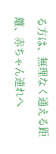る方は、無理なく通える距離、赤ちゃん連れへ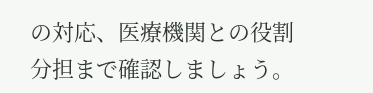の対応、医療機関との役割分担まで確認しましょう。